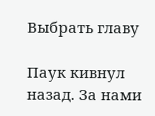Выбрать главу

Паук кивнул назад. За нами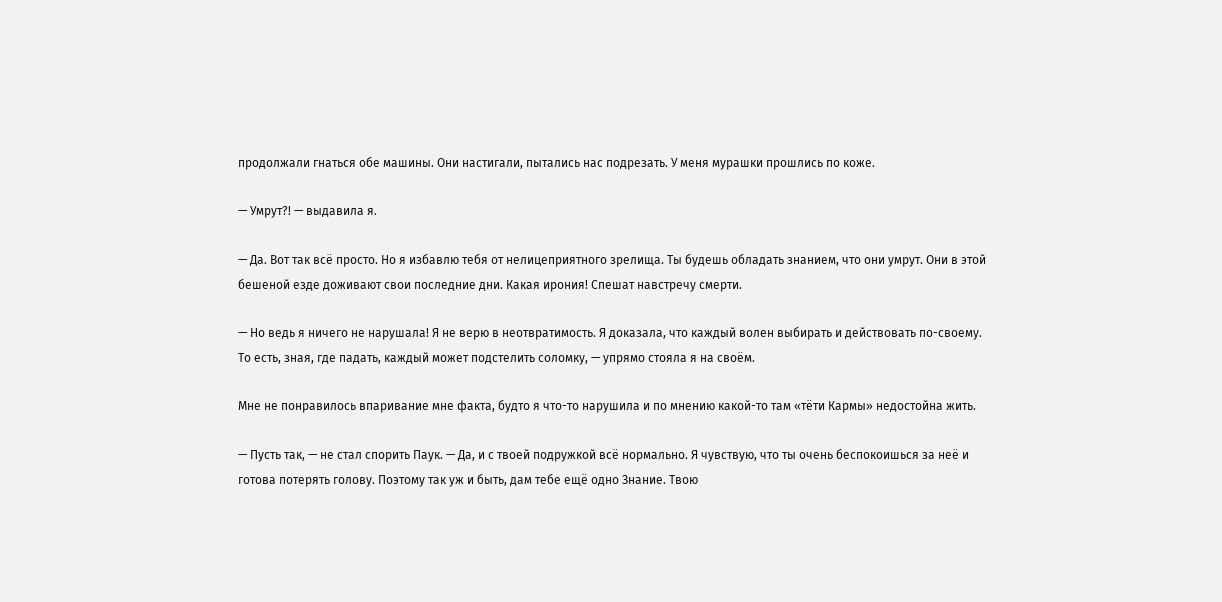продолжали гнаться обе машины. Они настигали, пытались нас подрезать. У меня мурашки прошлись по коже.

— Умрут?! — выдавила я.

— Да. Вот так всё просто. Но я избавлю тебя от нелицеприятного зрелища. Ты будешь обладать знанием, что они умрут. Они в этой бешеной езде доживают свои последние дни. Какая ирония! Спешат навстречу смерти.

— Но ведь я ничего не нарушала! Я не верю в неотвратимость. Я доказала, что каждый волен выбирать и действовать по-своему. То есть, зная, где падать, каждый может подстелить соломку, — упрямо стояла я на своём.

Мне не понравилось впаривание мне факта, будто я что-то нарушила и по мнению какой-то там «тёти Кармы» недостойна жить.

— Пусть так, — не стал спорить Паук. — Да, и с твоей подружкой всё нормально. Я чувствую, что ты очень беспокоишься за неё и готова потерять голову. Поэтому так уж и быть, дам тебе ещё одно Знание. Твою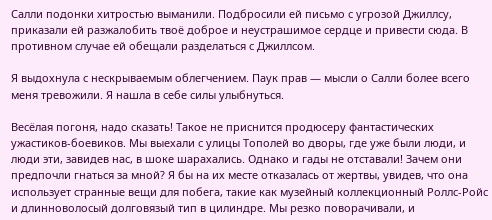Салли подонки хитростью выманили. Подбросили ей письмо с угрозой Джиллсу, приказали ей разжалобить твоё доброе и неустрашимое сердце и привести сюда. В противном случае ей обещали разделаться с Джиллсом.

Я выдохнула с нескрываемым облегчением. Паук прав — мысли о Салли более всего меня тревожили. Я нашла в себе силы улыбнуться.

Весёлая погоня, надо сказать! Такое не приснится продюсеру фантастических ужастиков-боевиков. Мы выехали с улицы Тополей во дворы, где уже были люди, и люди эти, завидев нас, в шоке шарахались. Однако и гады не отставали! Зачем они предпочли гнаться за мной? Я бы на их месте отказалась от жертвы, увидев, что она использует странные вещи для побега, такие как музейный коллекционный Роллс-Ройс и длинноволосый долговязый тип в цилиндре. Мы резко поворачивали, и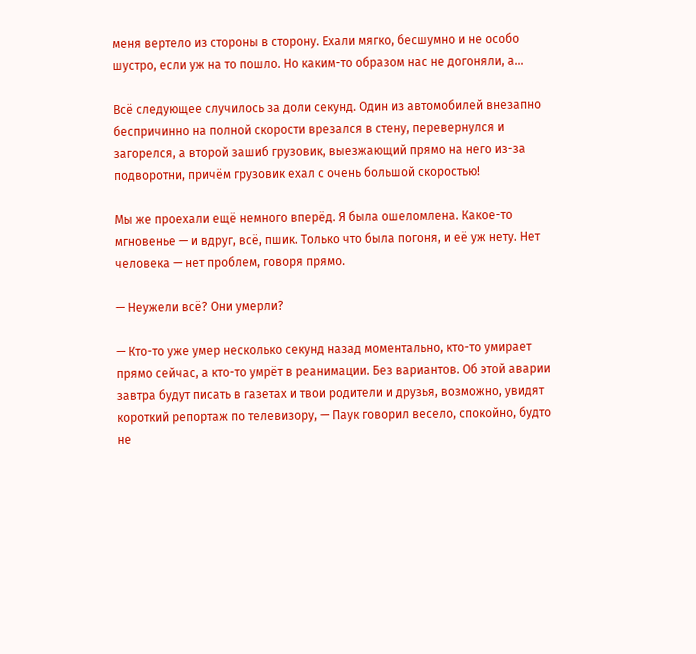меня вертело из стороны в сторону. Ехали мягко, бесшумно и не особо шустро, если уж на то пошло. Но каким-то образом нас не догоняли, а…

Всё следующее случилось за доли секунд. Один из автомобилей внезапно беспричинно на полной скорости врезался в стену, перевернулся и загорелся, а второй зашиб грузовик, выезжающий прямо на него из-за подворотни, причём грузовик ехал с очень большой скоростью!

Мы же проехали ещё немного вперёд. Я была ошеломлена. Какое-то мгновенье — и вдруг, всё, пшик. Только что была погоня, и её уж нету. Нет человека — нет проблем, говоря прямо.

— Неужели всё? Они умерли?

— Кто-то уже умер несколько секунд назад моментально, кто-то умирает прямо сейчас, а кто-то умрёт в реанимации. Без вариантов. Об этой аварии завтра будут писать в газетах и твои родители и друзья, возможно, увидят короткий репортаж по телевизору, — Паук говорил весело, спокойно, будто не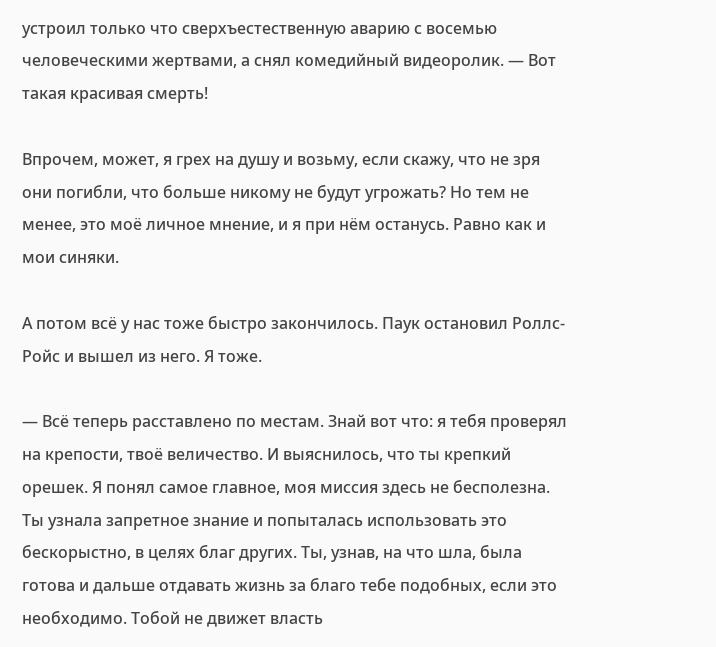устроил только что сверхъестественную аварию с восемью человеческими жертвами, а снял комедийный видеоролик. — Вот такая красивая смерть!

Впрочем, может, я грех на душу и возьму, если скажу, что не зря они погибли, что больше никому не будут угрожать? Но тем не менее, это моё личное мнение, и я при нём останусь. Равно как и мои синяки.

А потом всё у нас тоже быстро закончилось. Паук остановил Роллс-Ройс и вышел из него. Я тоже.

— Всё теперь расставлено по местам. Знай вот что: я тебя проверял на крепости, твоё величество. И выяснилось, что ты крепкий орешек. Я понял самое главное, моя миссия здесь не бесполезна. Ты узнала запретное знание и попыталась использовать это бескорыстно, в целях благ других. Ты, узнав, на что шла, была готова и дальше отдавать жизнь за благо тебе подобных, если это необходимо. Тобой не движет власть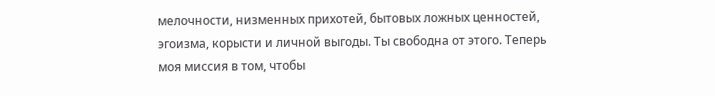мелочности, низменных прихотей, бытовых ложных ценностей, эгоизма, корысти и личной выгоды. Ты свободна от этого. Теперь моя миссия в том, чтобы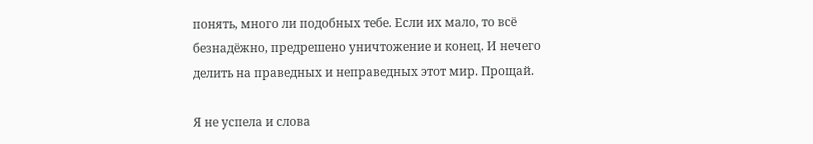понять, много ли подобных тебе. Если их мало, то всё безнадёжно, предрешено уничтожение и конец. И нечего делить на праведных и неправедных этот мир. Прощай.

Я не успела и слова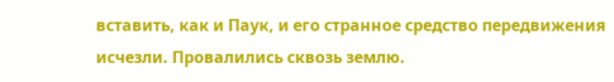вставить, как и Паук, и его странное средство передвижения исчезли. Провалились сквозь землю.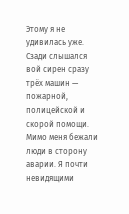Этому я не удивилась уже. Сзади слышался вой сирен сразу трёх машин — пожарной, полицейской и скорой помощи. Мимо меня бежали люди в сторону аварии. Я почти невидящими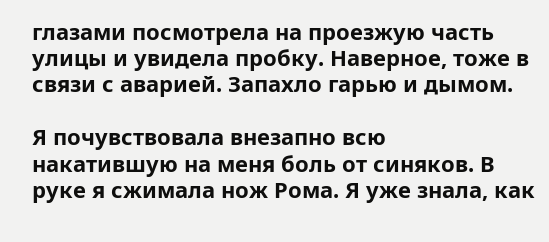глазами посмотрела на проезжую часть улицы и увидела пробку. Наверное, тоже в связи с аварией. Запахло гарью и дымом.

Я почувствовала внезапно всю накатившую на меня боль от синяков. В руке я сжимала нож Рома. Я уже знала, как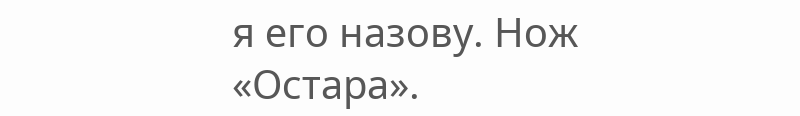я его назову. Нож «Остара».